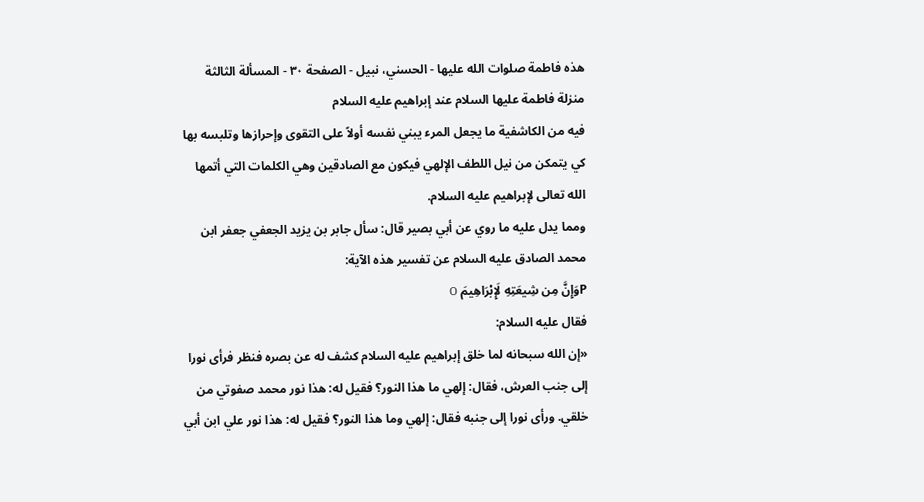هذه فاطمة صلوات الله عليها - الحسني، نبيل - الصفحة ٣٠ - المسألة الثالثة منزلة فاطمة عليها السلام عند إبراهيم عليه السلام
فيه من الكاشفية ما يجعل المرء يبني نفسه أولاً على التقوى وإحرازها وتلبسه بها كي يتمكن من نيل اللطف الإلهي فيكون مع الصادقين وهي الكلمات التي أتمها الله تعالى لإبراهيم عليه السلام.
ومما يدل عليه ما روي عن أبي بصير قال: سأل جابر بن يزيد الجعفي جعفر ابن محمد الصادق عليه السلام عن تفسير هذه الآية:
Pوَإِنَّ مِن شِيعَتِهِ لَإِبْرَاهِيمَ O
فقال عليه السلام:
«إن الله سبحانه لما خلق إبراهيم عليه السلام كشف له عن بصره فنظر فرأى نورا إلى جنب العرش، فقال: إلهي ما هذا النور؟ فقيل له: هذا نور محمد صفوتي من خلقي. ورأى نورا إلى جنبه فقال: إلهي وما هذا النور؟ فقيل له: هذا نور علي ابن أبي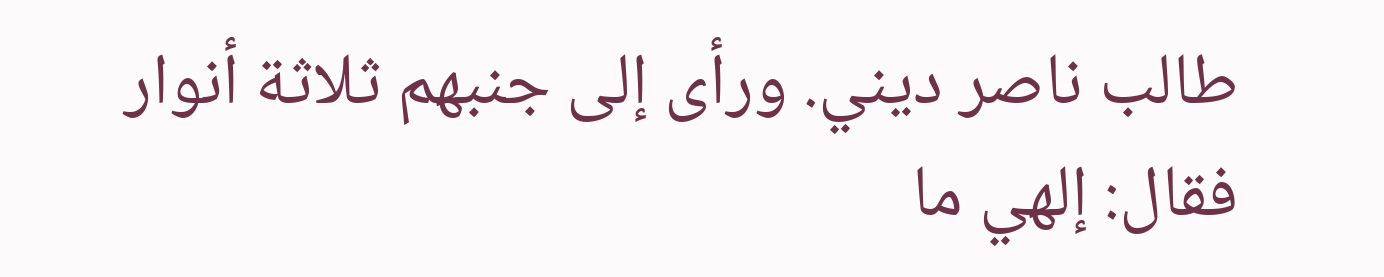طالب ناصر ديني. ورأى إلى جنبهم ثلاثة أنوار فقال: إلهي ما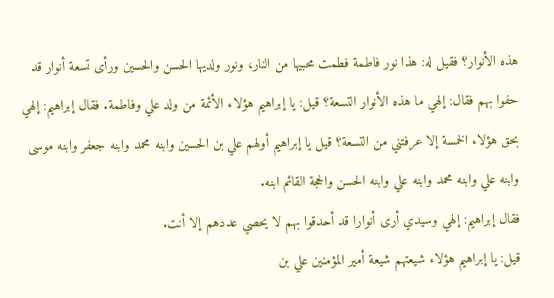هذه الأنوار؟ فقيل له: هذا نور فاطمة فطمت محبيها من النار، ونور ولديها الحسن والحسين ورأى تسعة أنوار قد حفوا بهم فقال: إلهي ما هذه الأنوار التسعة؟ قيل: يا إبراهيم هؤلاء الأئمة من ولد علي وفاطمة. فقال إبراهيم: إلهي بحق هؤلاء الخمسة إلا عرفتني من التسعة؟ قيل يا إبراهيم أولهم علي بن الحسين وابنه محمد وابنه جعفر وابنه موسى وابنه علي وابنه محمد وابنه علي وابنه الحسن والحجة القائم ابنه.
فقال إبراهيم: إلهي وسيدي أرى أنوارا قد أحدقوا بهم لا يحصي عددهم إلا أنت.
قيل: يا إبراهيم هؤلاء شيعتهم شيعة أمير المؤمنين علي بن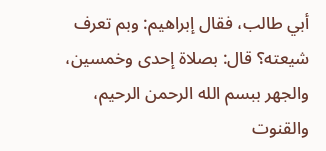أبي طالب، فقال إبراهيم: وبم تعرف شيعته؟ قال: بصلاة إحدى وخمسين، والجهر ببسم الله الرحمن الرحيم، والقنوت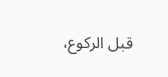قبل الركوع،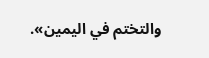والتختم في اليمين».